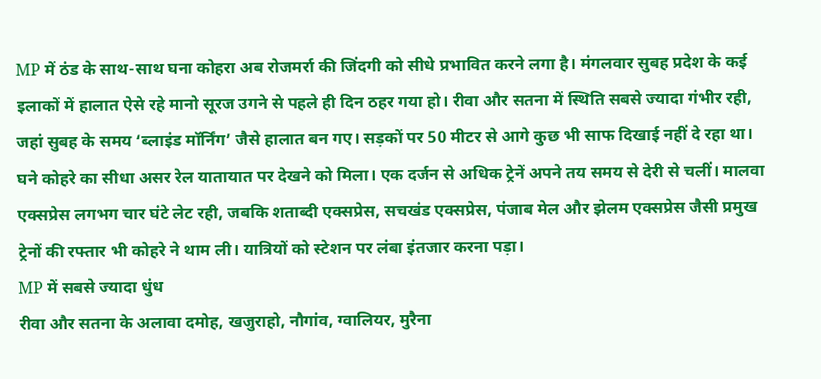MP में ठंड के साथ-साथ घना कोहरा अब रोजमर्रा की जिंदगी को सीधे प्रभावित करने लगा है। मंगलवार सुबह प्रदेश के कई इलाकों में हालात ऐसे रहे मानो सूरज उगने से पहले ही दिन ठहर गया हो। रीवा और सतना में स्थिति सबसे ज्यादा गंभीर रही, जहां सुबह के समय ‘ब्लाइंड मॉर्निंग’ जैसे हालात बन गए। सड़कों पर 50 मीटर से आगे कुछ भी साफ दिखाई नहीं दे रहा था।
घने कोहरे का सीधा असर रेल यातायात पर देखने को मिला। एक दर्जन से अधिक ट्रेनें अपने तय समय से देरी से चलीं। मालवा एक्सप्रेस लगभग चार घंटे लेट रही, जबकि शताब्दी एक्सप्रेस, सचखंड एक्सप्रेस, पंजाब मेल और झेलम एक्सप्रेस जैसी प्रमुख ट्रेनों की रफ्तार भी कोहरे ने थाम ली। यात्रियों को स्टेशन पर लंबा इंतजार करना पड़ा।
MP में सबसे ज्यादा धुंध
रीवा और सतना के अलावा दमोह, खजुराहो, नौगांव, ग्वालियर, मुरैना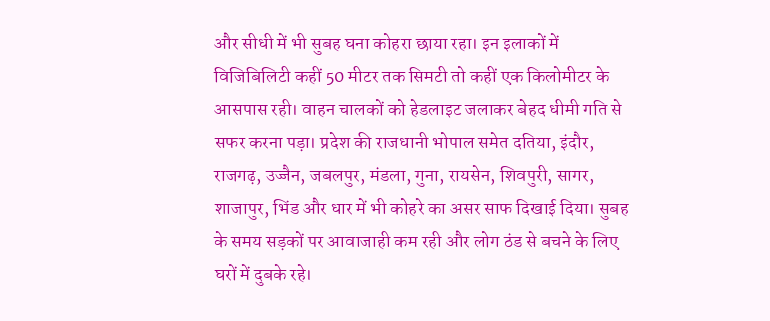और सीधी में भी सुबह घना कोहरा छाया रहा। इन इलाकों में विजिबिलिटी कहीं 50 मीटर तक सिमटी तो कहीं एक किलोमीटर के आसपास रही। वाहन चालकों को हेडलाइट जलाकर बेहद धीमी गति से सफर करना पड़ा। प्रदेश की राजधानी भोपाल समेत दतिया, इंदौर, राजगढ़, उज्जैन, जबलपुर, मंडला, गुना, रायसेन, शिवपुरी, सागर, शाजापुर, भिंड और धार में भी कोहरे का असर साफ दिखाई दिया। सुबह के समय सड़कों पर आवाजाही कम रही और लोग ठंड से बचने के लिए घरों में दुबके रहे।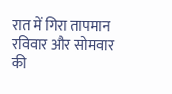रात में गिरा तापमान
रविवार और सोमवार की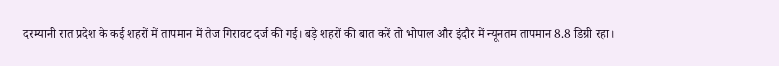दरम्यानी रात प्रदेश के कई शहरों में तापमान में तेज गिरावट दर्ज की गई। बड़े शहरों की बात करें तो भोपाल और इंदौर में न्यूनतम तापमान 8.8 डिग्री रहा।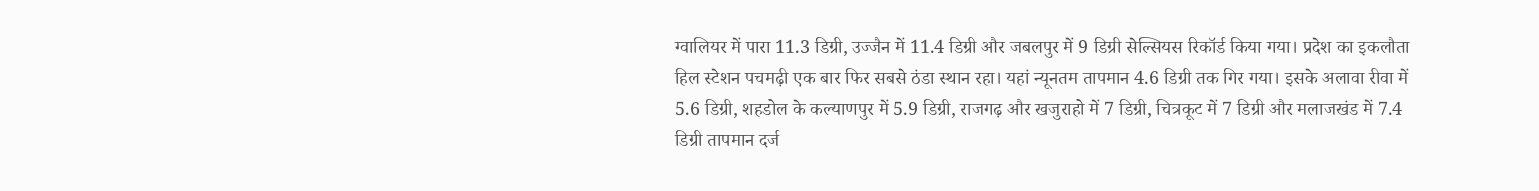ग्वालियर में पारा 11.3 डिग्री, उज्जैन में 11.4 डिग्री और जबलपुर में 9 डिग्री सेल्सियस रिकॉर्ड किया गया। प्रदेश का इकलौता हिल स्टेशन पचमढ़ी एक बार फिर सबसे ठंडा स्थान रहा। यहां न्यूनतम तापमान 4.6 डिग्री तक गिर गया। इसके अलावा रीवा में 5.6 डिग्री, शहडोल के कल्याणपुर में 5.9 डिग्री, राजगढ़ और खजुराहो में 7 डिग्री, चित्रकूट में 7 डिग्री और मलाजखंड में 7.4 डिग्री तापमान दर्ज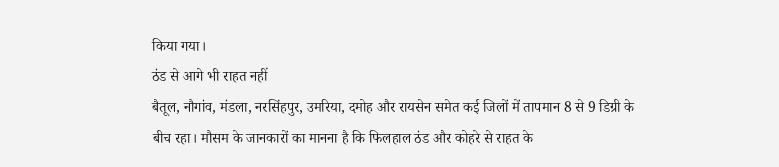किया गया।
ठंड से आगे भी राहत नहीं
बैतूल, नौगांव, मंडला, नरसिंहपुर, उमरिया, दमोह और रायसेन समेत कई जिलों में तापमान 8 से 9 डिग्री के बीच रहा। मौसम के जानकारों का मानना है कि फिलहाल ठंड और कोहरे से राहत के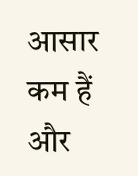आसार कम हैं और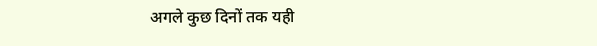अगले कुछ दिनों तक यही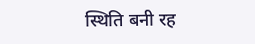स्थिति बनी रह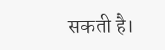सकती है।